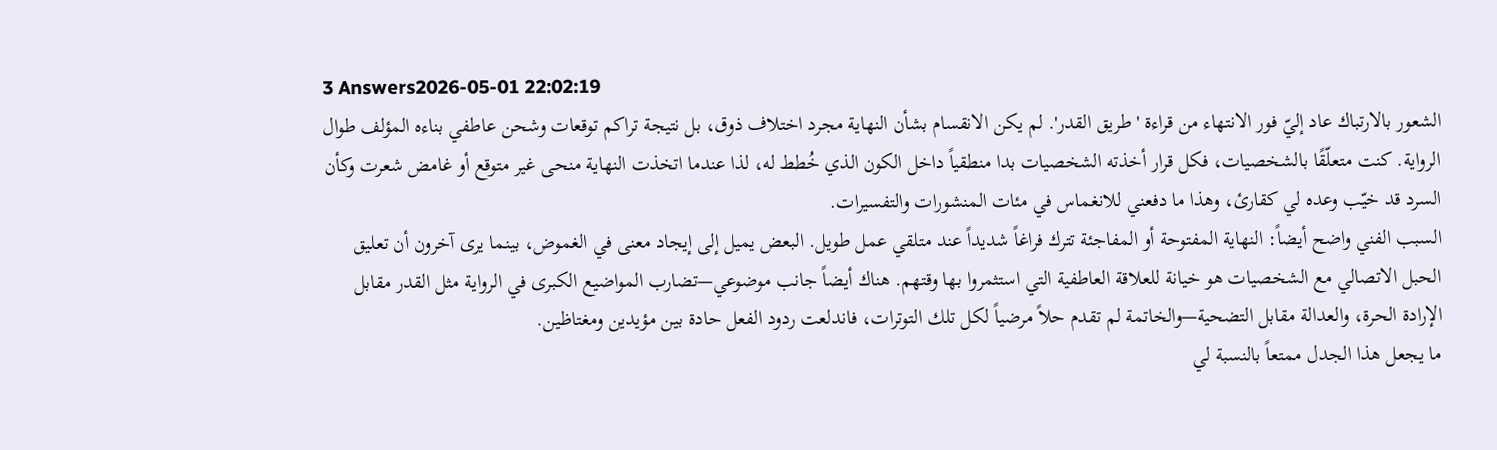3 Answers2026-05-01 22:02:19
الشعور بالارتباك عاد إليّ فور الانتهاء من قراءة 'طريق القدر'. لم يكن الانقسام بشأن النهاية مجرد اختلاف ذوق، بل نتيجة تراكم توقعات وشحن عاطفي بناءه المؤلف طوال الرواية. كنت متعلّقًا بالشخصيات، فكل قرار أخذته الشخصيات بدا منطقياً داخل الكون الذي خُطط له، لذا عندما اتخذت النهاية منحى غير متوقع أو غامض شعرت وكأن السرد قد خيّب وعده لي كقارئ، وهذا ما دفعني للانغماس في مئات المنشورات والتفسيرات.
السبب الفني واضح أيضاً: النهاية المفتوحة أو المفاجئة تترك فراغاً شديداً عند متلقي عمل طويل. البعض يميل إلى إيجاد معنى في الغموض، بينما يرى آخرون أن تعليق الحبل الاتصالي مع الشخصيات هو خيانة للعلاقة العاطفية التي استثمروا بها وقتهم. هناك أيضاً جانب موضوعي—تضارب المواضيع الكبرى في الرواية مثل القدر مقابل الإرادة الحرة، والعدالة مقابل التضحية—والخاتمة لم تقدم حلاً مرضياً لكل تلك التوترات، فاندلعت ردود الفعل حادة بين مؤيدين ومغتاظين.
ما يجعل هذا الجدل ممتعاً بالنسبة لي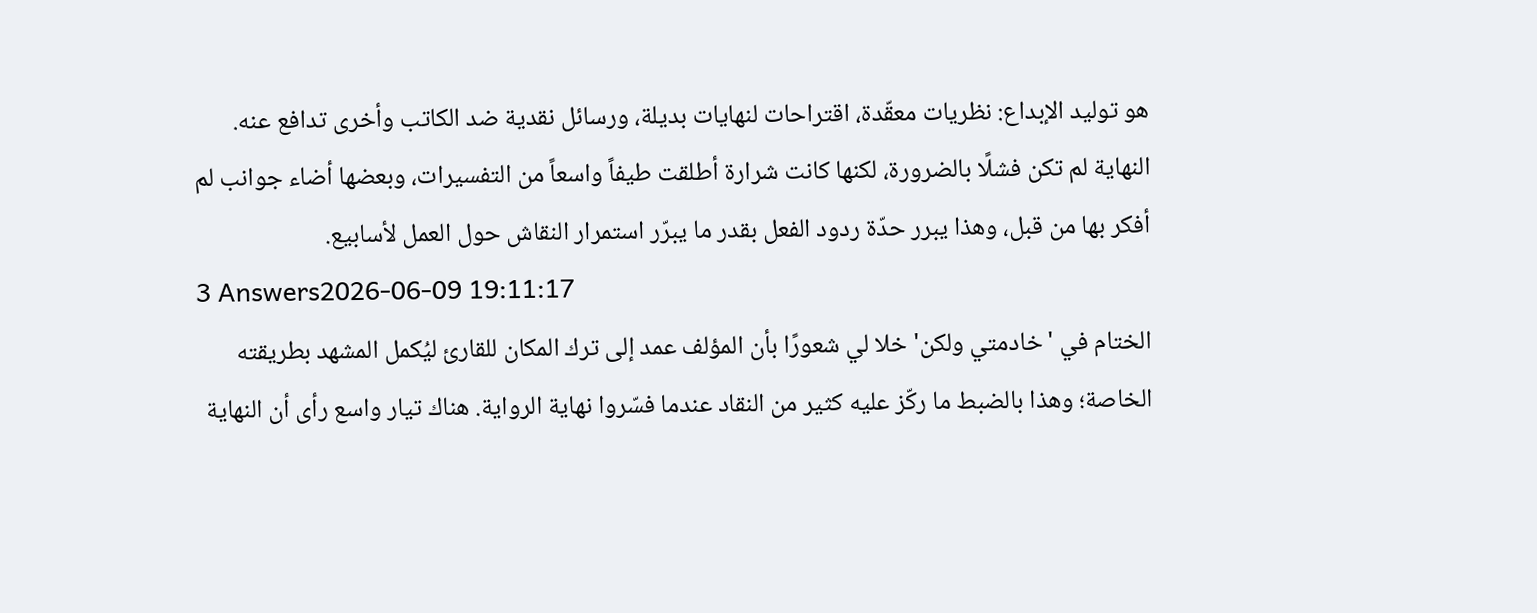هو توليد الإبداع: نظريات معقّدة، اقتراحات لنهايات بديلة، ورسائل نقدية ضد الكاتب وأخرى تدافع عنه. النهاية لم تكن فشلًا بالضرورة، لكنها كانت شرارة أطلقت طيفاً واسعاً من التفسيرات، وبعضها أضاء جوانب لم أفكر بها من قبل، وهذا يبرر حدّة ردود الفعل بقدر ما يبرّر استمرار النقاش حول العمل لأسابيع.
3 Answers2026-06-09 19:11:17
الختام في 'خادمتي ولكن' خلا لي شعورًا بأن المؤلف عمد إلى ترك المكان للقارئ ليُكمل المشهد بطريقته الخاصة؛ وهذا بالضبط ما ركّز عليه كثير من النقاد عندما فسّروا نهاية الرواية. هناك تيار واسع رأى أن النهاية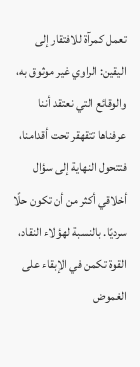تعمل كمرآة للافتقار إلى اليقين: الراوي غير موثوق به، والوقائع التي نعتقد أننا عرفناها تتقهقر تحت أقدامنا، فتتحول النهاية إلى سؤال أخلاقي أكثر من أن تكون حلًا سرديًا. بالنسبة لهؤلاء النقاد، القوة تكمن في الإبقاء على الغموض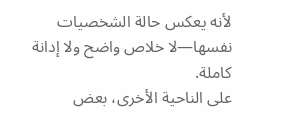لأنه يعكس حالة الشخصيات نفسها—لا خلاص واضح ولا إدانة كاملة.
على الناحية الأخرى، بعض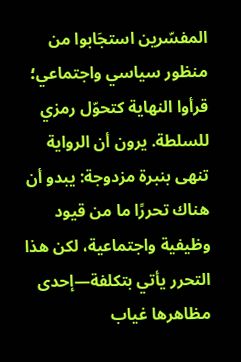المفسّرين استجَابوا من منظور سياسي واجتماعي؛ قرأوا النهاية كتحوّل رمزي للسلطة. يرون أن الرواية تنهى بنبرة مزدوجة: يبدو أن هناك تحررًا ما من قيود وظيفية واجتماعية، لكن هذا التحرر يأتي بتكلفة—إحدى مظاهرها غياب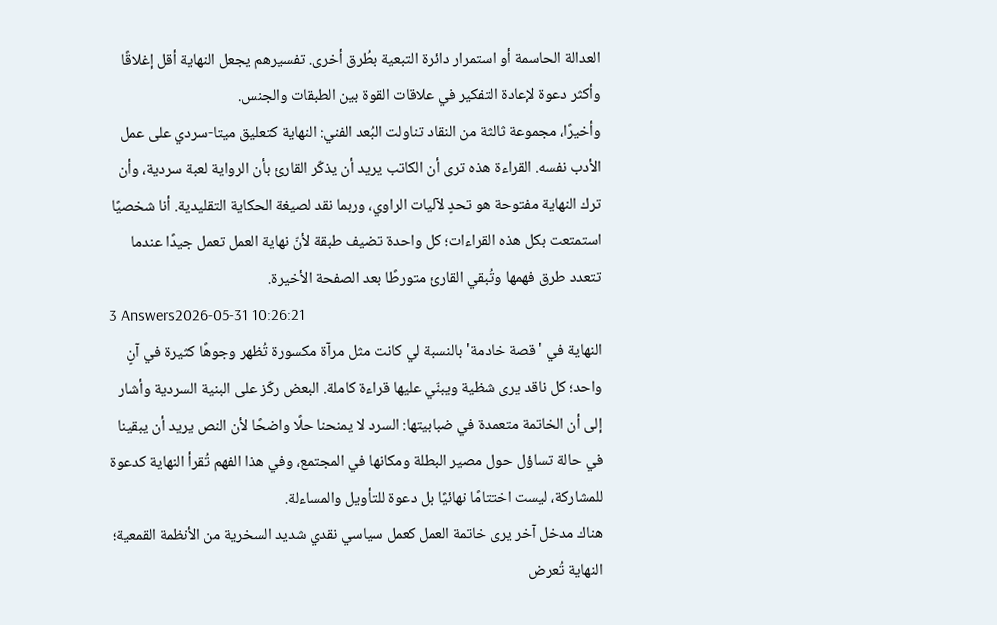العدالة الحاسمة أو استمرار دائرة التبعية بطُرق أخرى. تفسيرهم يجعل النهاية أقل إغلاقًا وأكثر دعوة لإعادة التفكير في علاقات القوة بين الطبقات والجنس.
وأخيرًا، مجموعة ثالثة من النقاد تناولت البُعد الفني: النهاية كتعليق ميتا-سردي على عمل الأدب نفسه. القراءة هذه ترى أن الكاتب يريد أن يذكّر القارئ بأن الرواية لعبة سردية، وأن ترك النهاية مفتوحة هو تحدٍ لآليات الراوي، وربما نقد لصيغة الحكاية التقليدية. أنا شخصيًا استمتعت بكل هذه القراءات؛ كل واحدة تضيف طبقة لأنّ نهاية العمل تعمل جيدًا عندما تتعدد طرق فهمها وتُبقي القارئ متورطًا بعد الصفحة الأخيرة.
3 Answers2026-05-31 10:26:21
النهاية في 'قصة خادمة' بالنسبة لي كانت مثل مرآة مكسورة تُظهر وجوهًا كثيرة في آنٍ واحد؛ كل ناقد يرى شظية ويبنّي عليها قراءة كاملة. البعض ركّز على البنية السردية وأشار إلى أن الخاتمة متعمدة في ضبابيتها: السرد لا يمنحنا حلًا واضحًا لأن النص يريد أن يبقينا في حالة تساؤل حول مصير البطلة ومكانها في المجتمع، وفي هذا الفهم تُقرأ النهاية كدعوة للمشاركة، ليست اختتامًا نهائيًا بل دعوة للتأويل والمساءلة.
هناك مدخل آخر يرى خاتمة العمل كعمل سياسي نقدي شديد السخرية من الأنظمة القمعية؛ النهاية تُعرض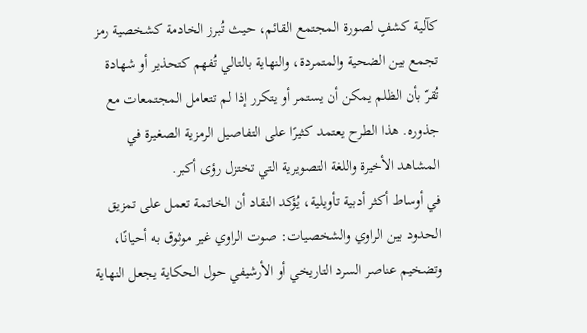كآلية كشفٍ لصورة المجتمع القائم، حيث تُبرز الخادمة كشخصية رمز تجمع بين الضحية والمتمردة، والنهاية بالتالي تُفهم كتحذير أو شهادة تُقرّ بأن الظلم يمكن أن يستمر أو يتكرر إذا لم تتعامل المجتمعات مع جذوره. هذا الطرح يعتمد كثيرًا على التفاصيل الرمزية الصغيرة في المشاهد الأخيرة واللغة التصويرية التي تختزل رؤى أكبر.
في أوساط أكثر أدبية تأويلية، يُؤكد النقاد أن الخاتمة تعمل على تمزيق الحدود بين الراوي والشخصيات: صوت الراوي غير موثوق به أحيانًا، وتضخيم عناصر السرد التاريخي أو الأرشيفي حول الحكاية يجعل النهاية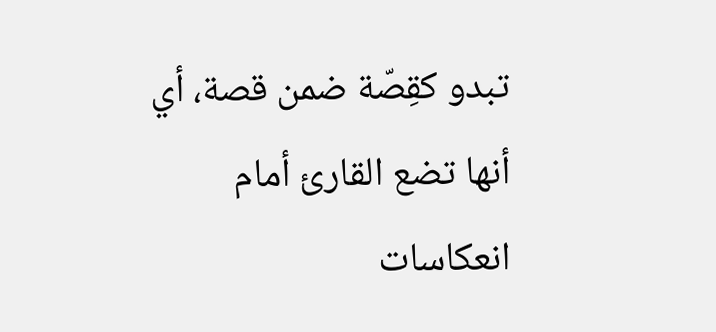تبدو كقِصّة ضمن قصة، أي أنها تضع القارئ أمام انعكاسات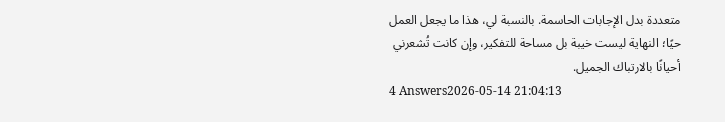متعددة بدل الإجابات الحاسمة. بالنسبة لي، هذا ما يجعل العمل حيًا؛ النهاية ليست خيبة بل مساحة للتفكير، وإن كانت تُشعرني أحيانًا بالارتباك الجميل.
4 Answers2026-05-14 21:04:13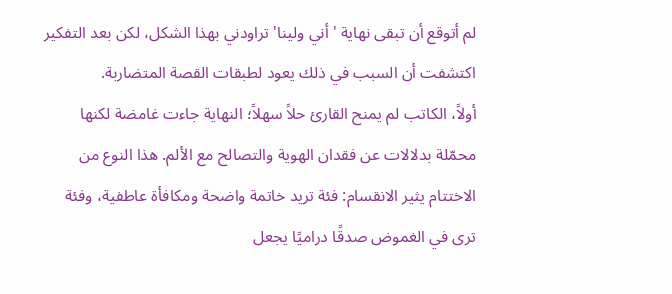لم أتوقع أن تبقى نهاية 'أني ولينا' تراودني بهذا الشكل، لكن بعد التفكير اكتشفت أن السبب في ذلك يعود لطبقات القصة المتضاربة.
أولاً، الكاتب لم يمنح القارئ حلاً سهلاً؛ النهاية جاءت غامضة لكنها محمّلة بدلالات عن فقدان الهوية والتصالح مع الألم. هذا النوع من الاختتام يثير الانقسام: فئة تريد خاتمة واضحة ومكافأة عاطفية، وفئة ترى في الغموض صدقًا دراميًا يجعل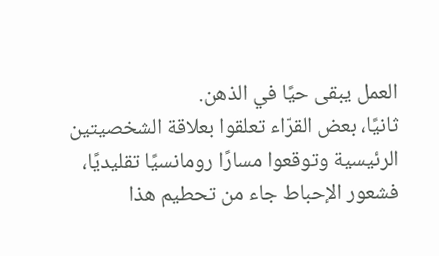العمل يبقى حيًا في الذهن.
ثانيًا، بعض القرّاء تعلقوا بعلاقة الشخصيتين الرئيسية وتوقعوا مسارًا رومانسيًا تقليديًا، فشعور الإحباط جاء من تحطيم هذا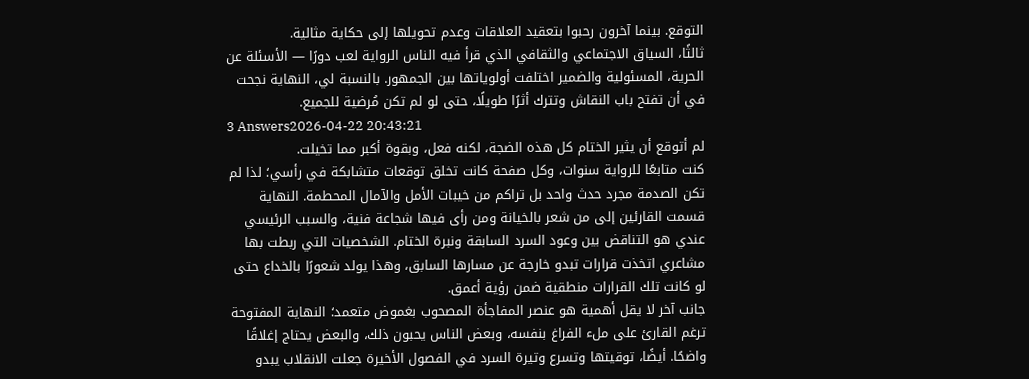التوقع. بينما آخرون رحبوا بتعقيد العلاقات وعدم تحويلها إلى حكاية مثالية.
ثالثًا، السياق الاجتماعي والثقافي الذي قرأ فيه الناس الرواية لعب دورًا — الأسئلة عن الحرية، المسئولية والضمير اختلفت أولوياتها بين الجمهور. بالنسبة لي، النهاية نجحت في أن تفتح باب النقاش وتترك أثرًا طويلًا، حتى لو لم تكن مُرضية للجميع.
3 Answers2026-04-22 20:43:21
لم أتوقع أن يثير الختام كل هذه الضجة، لكنه فعل، وبقوة أكبر مما تخيلت.
كنت متابعًا للرواية سنوات، وكل صفحة كانت تخلق توقعات متشابكة في رأسي؛ لذا لم تكن الصدمة مجرد حدث واحد بل تراكم من خيبات الأمل والآمال المحطمة. النهاية قسمت القارئين إلى من شعر بالخيانة ومن رأى فيها شجاعة فنية، والسبب الرئيسي عندي هو التناقض بين وعود السرد السابقة ونبرة الختام. الشخصيات التي ربطت بها مشاعري اتخذت قرارات تبدو خارجة عن مسارها السابق، وهذا يولد شعورًا بالخداع حتى لو كانت تلك القرارات منطقية ضمن رؤية أعمق.
جانب آخر لا يقل أهمية هو عنصر المفاجأة المصحوب بغموض متعمد؛ النهاية المفتوحة ترغم القارئ على ملء الفراغ بنفسه، وبعض الناس يحبون ذلك، والبعض يحتاج إغلاقًا واضحًا. أيضًا، توقيتها وتسرع وتيرة السرد في الفصول الأخيرة جعلت الانقلاب يبدو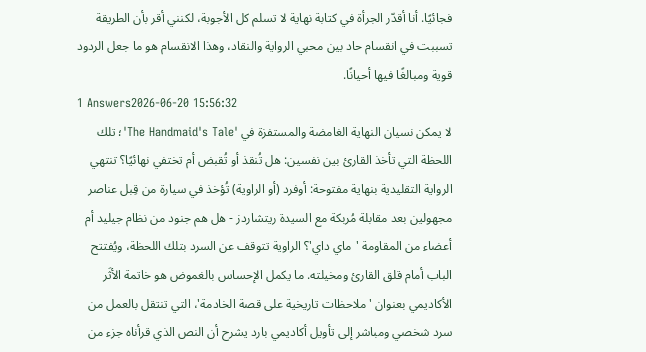فجائيًا. أنا أقدّر الجرأة في كتابة نهاية لا تسلم كل الأجوبة، لكنني أقر بأن الطريقة تسببت في انقسام حاد بين محبي الرواية والنقاد، وهذا الانقسام هو ما جعل الردود قوية ومبالغًا فيها أحيانًا.
1 Answers2026-06-20 15:56:32
لا يمكن نسيان النهاية الغامضة والمستفزة في 'The Handmaid's Tale'؛ تلك اللحظة التي تأخذ القارئ بين نفسين: هل تُنقذ أو تُقبض أم تختفي نهائيًا؟ تنتهي الرواية التقليدية بنهاية مفتوحة: أوفرد (أو الراوية) تُؤخذ في سيارة من قِبل عناصر مجهولين بعد مقابلة مُربكة مع السيدة ريتشاردز - هل هم جنود من نظام جيليد أم أعضاء من المقاومة 'ماي داي'؟ الراوية تتوقف عن السرد بتلك اللحظة، ويُفتتح الباب أمام قلق القارئ ومخيلته. ما يكمل الإحساس بالغموض هو خاتمة الأثَر الأكاديمي بعنوان 'ملاحظات تاريخية على قصة الخادمة'، التي تنتقل بالعمل من سرد شخصي ومباشر إلى تأويل أكاديمي بارد يشرح أن النص الذي قرأناه جزء من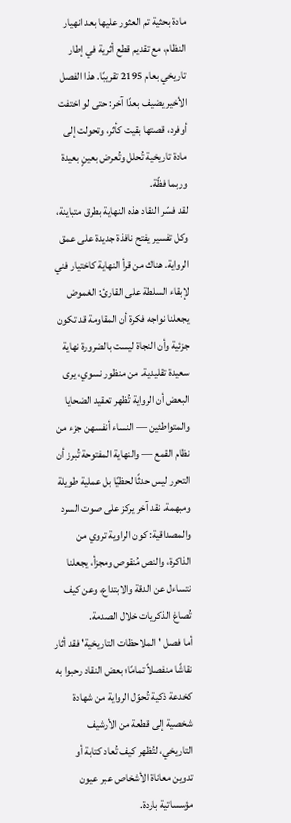مادة بحثية تم العثور عليها بعد انهيار النظام، مع تقديم قطع أثرية في إطار تاريخي بعام 2195 تقريبًا. هذا الفصل الأخير يضيف بعدًا آخر: حتى لو اختفت أوفرد، قصتها بقيت كأثر، وتحولت إلى مادة تاريخية تُحلل وتُعرض بعينٍ بعيدة وربما فظّة.
لقد فسّر النقاد هذه النهاية بطرق متباينة، وكل تفسير يفتح نافذة جديدة على عمق الرواية. هناك من قرأ النهاية كاختيار فني لإبقاء السلطة على القارئ: الغموض يجعلنا نواجه فكرة أن المقاومة قد تكون جزئية وأن النجاة ليست بالضرورة نهاية سعيدة تقليدية. من منظور نسوي، يرى البعض أن الرواية تُظهر تعقيد الضحايا والمتواطئين — النساء أنفسهن جزء من نظام القمع — والنهاية المفتوحة تُبرز أن التحرر ليس حدثًا لحظيًا بل عملية طويلة ومبهمة. نقد آخر يركز على صوت السرد والمصداقية: كون الراوية تروي من الذاكرة، والنص مُنقوص ومجزأ، يجعلنا نتساءل عن الدقة والابتداع، وعن كيف تُصاغ الذكريات خلال الصدمة.
أما فصل 'الملاحظات التاريخية' فقد أثار نقاشًا منفصلاً تمامًا؛ بعض النقاد رحبوا به كخدعة ذكية تُحوّل الرواية من شهادة شخصية إلى قطعة من الأرشيف التاريخي، لتُظهر كيف تُعاد كتابة أو تدوين معاناة الأشخاص عبر عيون مؤسساتية باردة.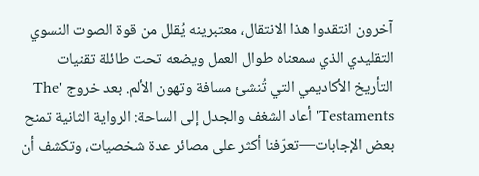آخرون انتقدوا هذا الانتقال، معتبرينه يُقلل من قوة الصوت النسوي التقليدي الذي سمعناه طوال العمل ويضعه تحت طائلة تقنيات التأريخ الأكاديمي التي تُنشئ مسافة وتهون الألم. بعد خروج 'The Testaments' أعاد الشغف والجدل إلى الساحة: الرواية الثانية تمنح بعض الإجابات—تعرّفنا أكثر على مصائر عدة شخصيات، وتكشف أن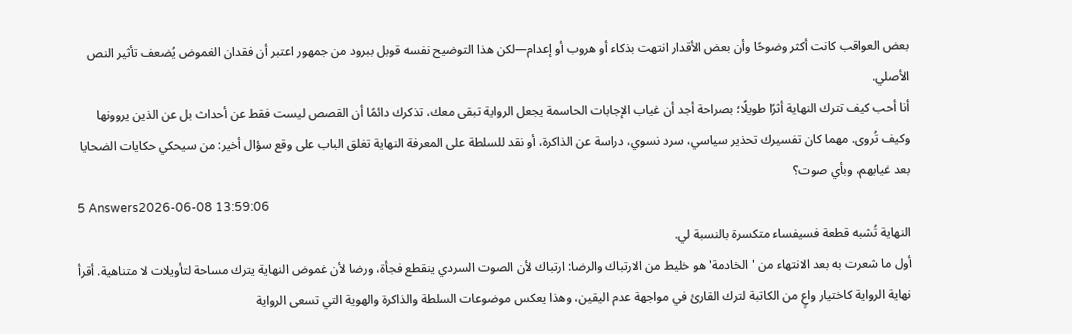بعض العواقب كانت أكثر وضوحًا وأن بعض الأقدار انتهت بذكاء أو هروب أو إعدام—لكن هذا التوضيح نفسه قوبل ببرود من جمهور اعتبر أن فقدان الغموض يُضعف تأثير النص الأصلي.
أنا أحب كيف تترك النهاية أثرًا طويلًا؛ بصراحة أجد أن غياب الإجابات الحاسمة يجعل الرواية تبقى معك، تذكرك دائمًا أن القصص ليست فقط عن أحداث بل عن الذين يروونها وكيف تُروى. مهما كان تفسيرك تحذير سياسي، سرد نسوي، دراسة عن الذاكرة، أو نقد للسلطة على المعرفة النهاية تغلق الباب على وقع سؤال أخير: من سيحكي حكايات الضحايا بعد غيابهم، وبأي صوت؟
5 Answers2026-06-08 13:59:06
النهاية تُشبه قطعة فسيفساء متكسرة بالنسبة لي.
أول ما شعرت به بعد الانتهاء من 'الخادمة' هو خليط من الارتباك والرضا: ارتباك لأن الصوت السردي ينقطع فجأة، ورضا لأن غموض النهاية يترك مساحة لتأويلات لا متناهية. أقرأ نهاية الرواية كاختيار واعٍ من الكاتبة لترك القارئ في مواجهة عدم اليقين، وهذا يعكس موضوعات السلطة والذاكرة والهوية التي تسعى الرواية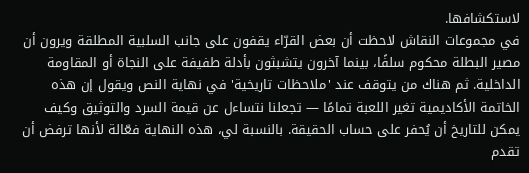لاستكشافها.
في مجموعات النقاش لاحظت أن بعض القرّاء يقفون على جانب السلبية المطلقة ويرون أن مصير البطلة محكوم سلفًا، بينما آخرون يتشبثون بأدلة طفيفة على النجاة أو المقاومة الداخلية. ثم هناك من يتوقف عند 'ملاحظات تاريخية' في نهاية النص ويقول إن هذه الخاتمة الأكاديمية تغير اللعبة تمامًا — تجعلنا نتساءل عن قيمة السرد والتوثيق وكيف يمكن للتاريخ أن يُحفر على حساب الحقيقة. بالنسبة لي، هذه النهاية فعّالة لأنها ترفض أن تقدم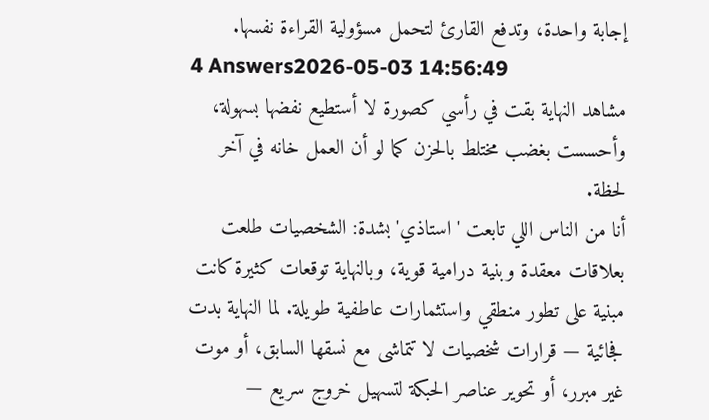إجابة واحدة، وتدفع القارئ لتحمل مسؤولية القراءة نفسها.
4 Answers2026-05-03 14:56:49
مشاهد النهاية بقت في رأسي كصورة لا أستطيع نفضها بسهولة، وأحسست بغضب مختلط بالحزن كما لو أن العمل خانه في آخر لحظة.
أنا من الناس اللي تابعت 'استاذي' بشدة: الشخصيات طلعت بعلاقات معقدة وبنية درامية قوية، وبالنهاية توقعات كثيرة كانت مبنية على تطور منطقي واستثمارات عاطفية طويلة. لما النهاية بدت فجائية — قرارات شخصيات لا تتماشى مع نسقها السابق، أو موت غير مبرر، أو تحوير عناصر الحبكة لتسهيل خروج سريع —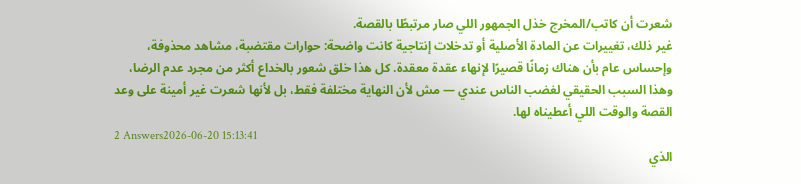شعرت أن كاتب/المخرج خذل الجمهور اللي صار مرتبطًا بالقصة.
غير ذلك، تغييرات عن المادة الأصلية أو تدخلات إنتاجية كانت واضحة: حوارات مقتضبة، مشاهد محذوفة، وإحساس عام بأن هناك زمانًا قصيرًا لإنهاء عقدة معقدة. كل هذا خلق شعور بالخداع أكثر من مجرد عدم الرضا، وهذا السبب الحقيقي لغضب الناس عندي — مش لأن النهاية مختلفة فقط، بل لأنها شعرت غير أمينة على وعد القصة والوقت اللي أعطيناه لها.
2 Answers2026-06-20 15:13:41
الذي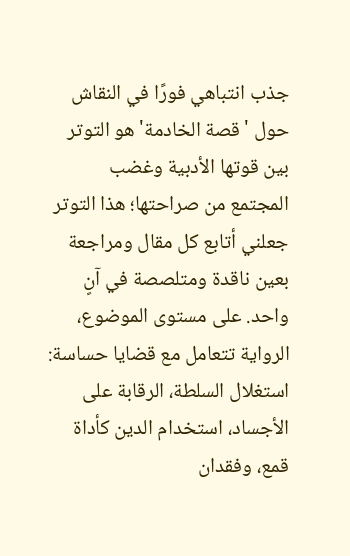جذب انتباهي فورًا في النقاش حول 'قصة الخادمة' هو التوتر بين قوتها الأدبية وغضب المجتمع من صراحتها؛ هذا التوتر جعلني أتابع كل مقال ومراجعة بعين ناقدة ومتلصصة في آنٍ واحد. على مستوى الموضوع، الرواية تتعامل مع قضايا حساسة: استغلال السلطة، الرقابة على الأجساد، استخدام الدين كأداة قمع، وفقدان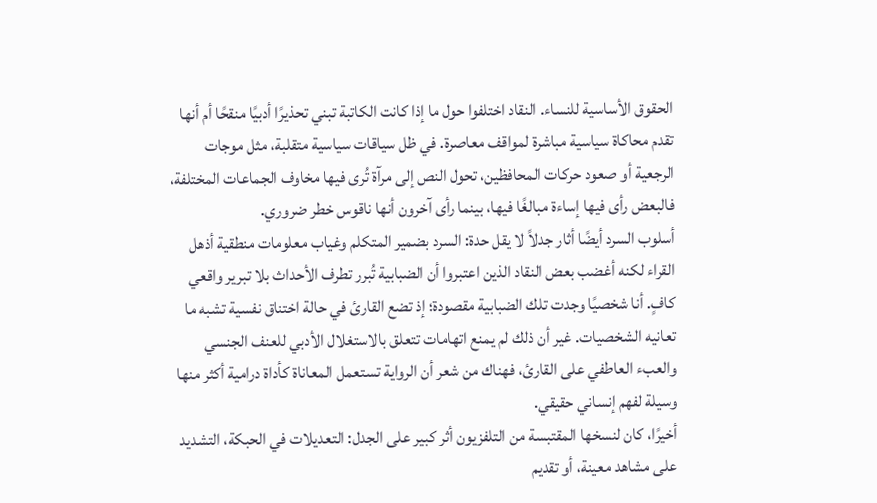الحقوق الأساسية للنساء. النقاد اختلفوا حول ما إذا كانت الكاتبة تبني تحذيرًا أدبيًا منقحًا أم أنها تقدم محاكاة سياسية مباشرة لمواقف معاصرة. في ظل سياقات سياسية متقلبة، مثل موجات الرجعية أو صعود حركات المحافظين، تحول النص إلى مرآة تُرى فيها مخاوف الجماعات المختلفة، فالبعض رأى فيها إساءة مبالغًا فيها، بينما رأى آخرون أنها ناقوس خطر ضروري.
أسلوب السرد أيضًا أثار جدلاً لا يقل حدة: السرد بضمير المتكلم وغياب معلومات منطقية أذهل القراء لكنه أغضب بعض النقاد الذين اعتبروا أن الضبابية تُبرر تطرف الأحداث بلا تبرير واقعي كافٍ. أنا شخصيًا وجدت تلك الضبابية مقصودة؛ إذ تضع القارئ في حالة اختناق نفسية تشبه ما تعانيه الشخصيات. غير أن ذلك لم يمنع اتهامات تتعلق بالاستغلال الأدبي للعنف الجنسي والعبء العاطفي على القارئ، فهناك من شعر أن الرواية تستعمل المعاناة كأداة درامية أكثر منها وسيلة لفهم إنساني حقيقي.
أخيرًا، كان لنسخها المقتبسة من التلفزيون أثر كبير على الجدل: التعديلات في الحبكة، التشديد على مشاهد معينة، أو تقديم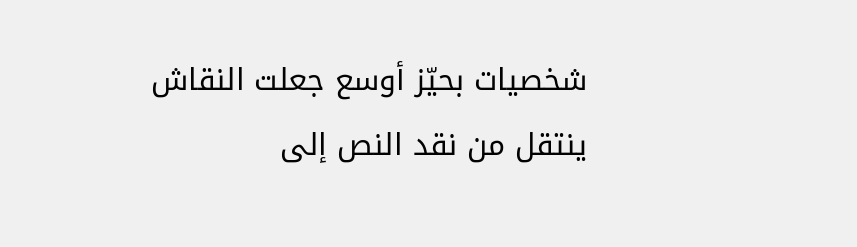شخصيات بحيّز أوسع جعلت النقاش ينتقل من نقد النص إلى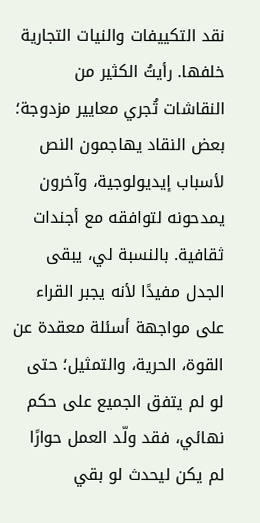نقد التكييفات والنيات التجارية خلفها. رأيتُ الكثير من النقاشات تُجري معايير مزدوجة؛ بعض النقاد يهاجمون النص لأسباب إيديولوجية، وآخرون يمدحونه لتوافقه مع أجندات ثقافية. بالنسبة لي، يبقى الجدل مفيدًا لأنه يجبر القراء على مواجهة أسئلة معقدة عن القوة، الحرية، والتمثيل؛ حتى لو لم يتفق الجميع على حكم نهائي، فقد ولّد العمل حوارًا لم يكن ليحدث لو بقي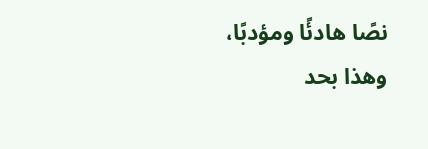نصًا هادئًا ومؤدبًا، وهذا بحد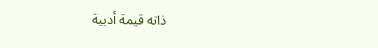ذاته قيمة أدبية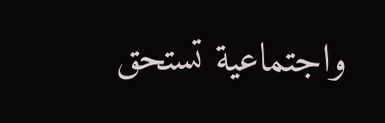واجتماعية تستحق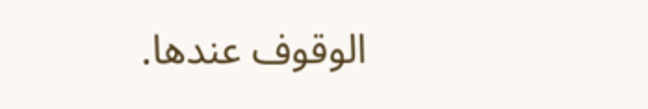الوقوف عندها.